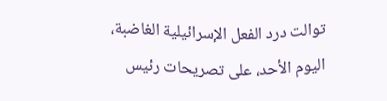توالت درد الفعل الإسرائيلية الغاضبة، اليوم الأحد، على تصريحات رئيس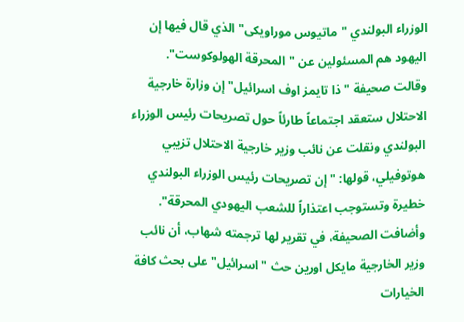الوزراء البولندي "ماتيوس موراويكى" الذي قال فيها إن اليهود هم المسئولين عن "المحرقة الهولوكوست".
وقالت صحيفة "ذا تايمز اوف اسرائيل" إن وزارة خارجية الاحتلال ستعقد اجتماعاً طارئاً حول تصريحات رئيس الوزراء البولندي ونقلت عن نائب وزير خارجية الاحتلال تزيبي هوتوفيلي، قولها: "إن تصريحات رئيس الوزراء البولندي خطيرة وتستوجب اعتذاراً للشعب اليهودي المحرقة".
وأضافت الصحيفة، في تقرير لها ترجمته شهاب، أن نائب وزير الخارجية مايكل اورين حث "اسرائيل" على بحث كافة الخيارات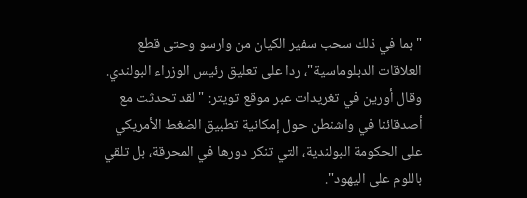"بما في ذلك سحب سفير الكيان من وارسو وحتى قطع العلاقات الدبلوماسية"، ردا على تعليق رئيس الوزراء البولندي.
وقال أورين في تغريدات عبر موقع تويتر: "لقد تحدثت مع أصدقائنا في واشنطن حول إمكانية تطبيق الضغط الأمريكي على الحكومة البولندية، التي تنكر دورها في المحرقة، بل تلقي باللوم على اليهود".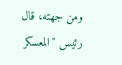ومن جهته، قال رئيس "المعسكر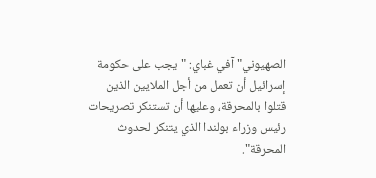الصهيوني" آفي غباي: "يجب على حكومة إسرائيل أن تعمل من أجل الملايين الذين قتلوا بالمحرقة، وعليها أن تستنكر تصريحات رئيس وزراء بولندا الذي يتنكر لحدوث المحرقة".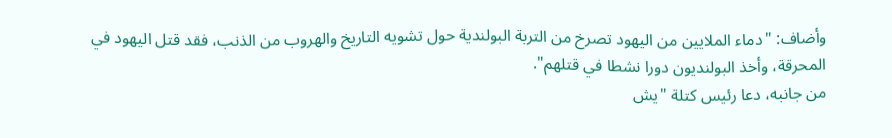وأضاف: "دماء الملايين من اليهود تصرخ من التربة البولندية حول تشويه التاريخ والهروب من الذنب، فقد قتل اليهود في المحرقة، وأخذ البولنديون دورا نشطا في قتلهم".
من جانبه، دعا رئيس كتلة "يش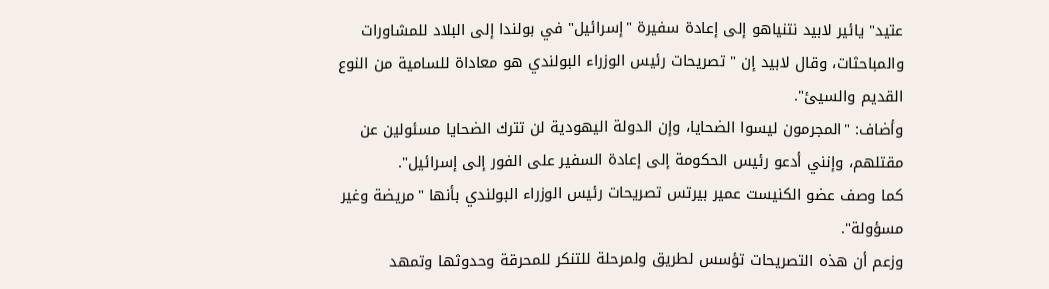عتيد" يائير لابيد نتنياهو إلى إعادة سفيرة "إسرائيل" في بولندا إلى البلاد للمشاورات والمباحثات، وقال لابيد إن " تصريحات رئيس الوزراء البولندي هو معاداة للسامية من النوع القديم والسيئ".
وأضاف: "المجرمون ليسوا الضحايا، وإن الدولة اليهودية لن تترك الضحايا مسئولين عن مقتلهم، وإنني أدعو رئيس الحكومة إلى إعادة السفير على الفور إلى إسرائيل".
كما وصف عضو الكنيست عمير بيرتس تصريحات رئيس الوزراء البولندي بأنها "مريضة وغير مسؤولة".
وزعم أن هذه التصريحات تؤسس لطريق ولمرحلة للتنكر للمحرقة وحدوثها وتمهد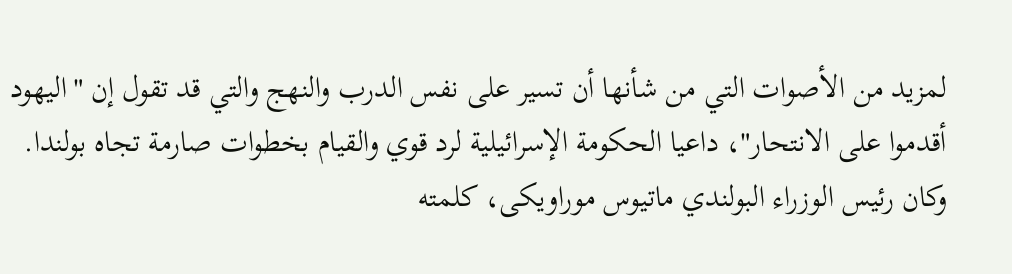لمزيد من الأصوات التي من شأنها أن تسير على نفس الدرب والنهج والتي قد تقول إن "اليهود أقدموا على الانتحار"، داعيا الحكومة الإسرائيلية لرد قوي والقيام بخطوات صارمة تجاه بولندا.
وكان رئيس الوزراء البولندي ماتيوس موراويكى، كلمته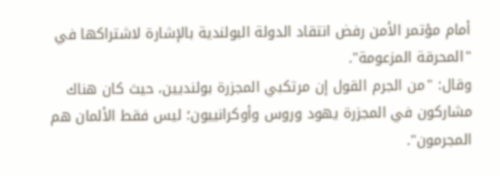أمام مؤتمر الأمن رفض انتقاد الدولة البولندية بالإشارة لاشتراكها في "المحرقة المزعومة".
وقال: "من الجرم القول إن مرتكبي المجزرة بولنديين، حيث كان هناك مشاركون في المجزرة يهود وروس وأوكرانييون؛ ليس فقط الألمان هم المجرمون".